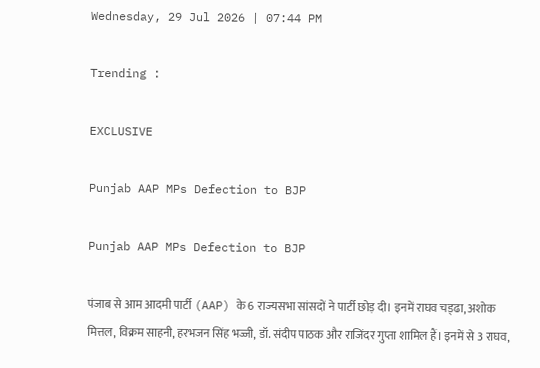Wednesday, 29 Jul 2026 | 07:44 PM

Trending :

EXCLUSIVE

Punjab AAP MPs Defection to BJP

Punjab AAP MPs Defection to BJP

पंजाब से आम आदमी पार्टी (AAP) के 6 राज्यसभा सांसदों ने पार्टी छोड़ दी। इनमें राघव चड्‌ढा, अशोक मित्तल, विक्रम साहनी, हरभजन सिंह भज्जी, डॉ. संदीप पाठक और राजिंदर गुप्ता शामिल हैं। इनमें से 3 राघव,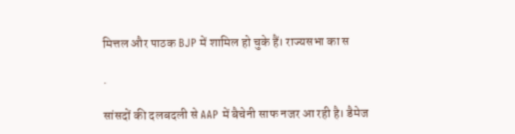मित्तल और पाठक BJP में शामिल हो चुके हैं। राज्यसभा का स

.

सांसदों की दलबदली से AAP में बैचेनी साफ नजर आ रही है। डैमेज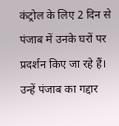कंट्रोल के लिए 2 दिन से पंजाब में उनके घरों पर प्रदर्शन किए जा रहे हैं। उन्हें पंजाब का गद्दार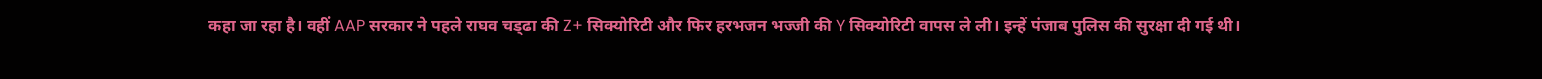कहा जा रहा है। वहीं AAP सरकार ने पहले राघव चड्‌ढा की Z+ सिक्योरिटी और फिर हरभजन भज्जी की Y सिक्योरिटी वापस ले ली। इन्हें पंजाब पुलिस की सुरक्षा दी गई थी।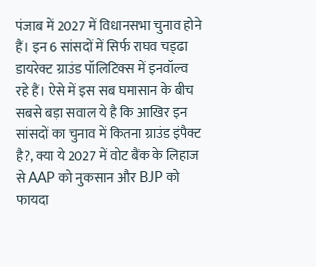पंजाब में 2027 में विधानसभा चुनाव होने हैं। इन 6 सांसदों में सिर्फ राघव चड्‌ढा डायरेक्ट ग्राउंड पॉलिटिक्स में इनवॉल्व रहे हैं। ऐसे में इस सब घमासान के बीच सबसे बड़ा सवाल ये है कि आखिर इन सांसदों का चुनाव में कितना ग्राउंड इंपैक्ट है?, क्या ये 2027 में वोट बैंक के लिहाज से AAP को नुकसान और BJP को फायदा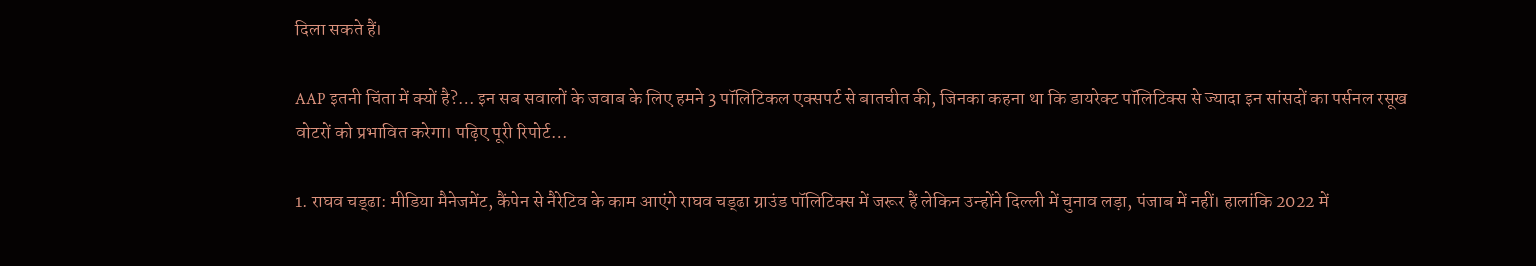दिला सकते हैं।

AAP इतनी चिंता में क्यों है?… इन सब सवालों के जवाब के लिए हमने 3 पॉलिटिकल एक्सपर्ट से बातचीत की, जिनका कहना था कि डायरेक्ट पॉलिटिक्स से ज्यादा इन सांसदों का पर्सनल रसूख वोटरों को प्रभावित करेगा। पढ़िए पूरी रिपोर्ट…

1. राघव चड्‌ढा: मीडिया मैनेजमेंट, कैंपेन से नैरेटिव के काम आएंगे राघव चड्‌ढा ग्राउंड पॉलिटिक्स में जरूर हैं लेकिन उन्होंने दिल्ली में चुनाव लड़ा, पंजाब में नहीं। हालांकि 2022 में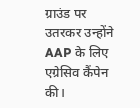ग्राउंड पर उतरकर उन्होंने AAP के लिए एग्रेसिव कैंपेन की।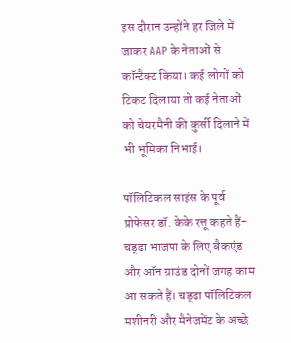इस दौरान उन्होंने हर जिले में जाकर AAP के नेताओं से कॉन्टैक्ट किया। कई लोगों को टिकट दिलाया तो कई नेताओं को चेयरमैनी की कुर्सी दिलाने में भी भूमिका निभाई।

पॉलिटिकल साइंस के पूर्व प्रोफेसर डॉ. केके रत्तू कहते हैं- चड्‌ढा भाजपा के लिए बैकएंड और ऑन ग्राउंड दोनों जगह काम आ सकते हैं। चड्‌ढा पॉलिटिकल मशीनरी और मैनेजमेंट के अच्छे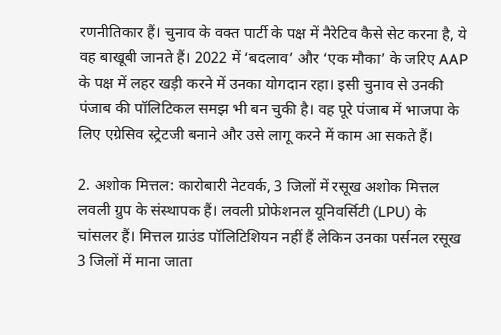रणनीतिकार हैं। चुनाव के वक्त पार्टी के पक्ष में नैरेटिव कैसे सेट करना है, ये वह बाखूबी जानते हैं। 2022 में ‘बदलाव’ और ‘एक मौका’ के जरिए AAP के पक्ष में लहर खड़ी करने में उनका योगदान रहा। इसी चुनाव से उनकी पंजाब की पॉलिटिकल समझ भी बन चुकी है। वह पूरे पंजाब में भाजपा के लिए एग्रेसिव स्ट्रेटजी बनाने और उसे लागू करने में काम आ सकते हैं।

2. अशोक मित्तल: कारोबारी नेटवर्क, 3 जिलों में रसूख अशोक मित्तल लवली ग्रुप के संस्थापक हैं। लवली प्रोफेशनल यूनिवर्सिटी (LPU) के चांसलर हैं। मित्तल ग्राउंड पॉलिटिशियन नहीं हैं लेकिन उनका पर्सनल रसूख 3 जिलों में माना जाता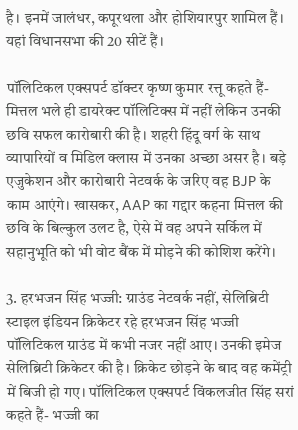है। इनमें जालंधर, कपूरथला और होशियारपुर शामिल हैं। यहां विधानसभा की 20 सीटें हैं।

पॉलिटिकल एक्सपर्ट डॉक्टर कृष्ण कुमार रत्तू कहते हैं- मित्तल भले ही डायरेक्ट पॉलिटिक्स में नहीं लेकिन उनकी छवि सफल कारोबारी की है। शहरी हिंदू वर्ग के साथ व्यापारियों व मिडिल क्लास में उनका अच्छा असर है। बड़े एजुकेशन और कारोबारी नेटवर्क के जरिए वह BJP के काम आएंगे। खासकर, AAP का गद्दार कहना मित्तल की छवि के बिल्कुल उलट है, ऐसे में वह अपने सर्किल में सहानुभूति को भी वोट बैंक में मोड़ने की कोशिश करेंगे।

3. हरभजन सिंह भज्जी: ग्राउंड नेटवर्क नहीं, सेलिब्रिटी स्टाइल इंडियन क्रिकेटर रहे हरभजन सिंह भज्जी पॉलिटिकल ग्राउंड में कभी नजर नहीं आए। उनकी इमेज सेलिब्रिटी क्रिकेटर की है। क्रिकेट छोड़ने के बाद वह कमेंट्री में बिजी हो गए। पॉलिटिकल एक्सपर्ट विंकलजीत सिंह सरां कहते हैं- भज्जी का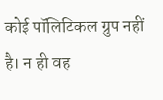कोई पॉलिटिकल ग्रुप नहीं है। न ही वह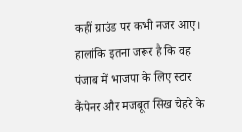कहीं ग्राउंड पर कभी नजर आए। हालांकि इतना जरूर है कि वह पंजाब में भाजपा के लिए स्टार कैंपेनर और मजबूत सिख चेहरे के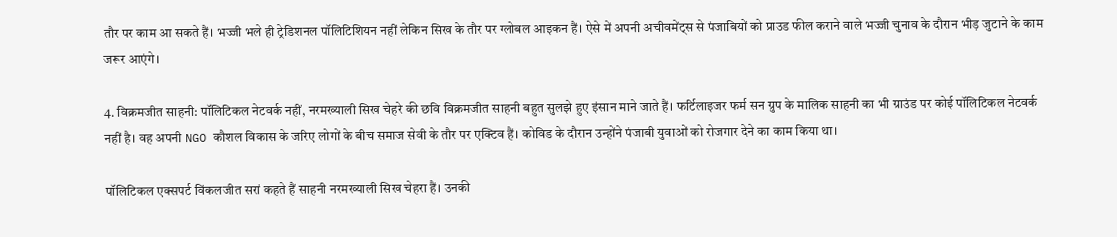तौर पर काम आ सकते हैं। भज्जी भले ही ट्रेडिशनल पॉलिटिशियन नहीं लेकिन सिख के तौर पर ग्लोबल आइकन हैं। ऐसे में अपनी अचीवमेंट्स से पंजाबियों को प्राउड फील कराने वाले भज्जी चुनाव के दौरान भीड़ जुटाने के काम जरूर आएंगे।

4. विक्रमजीत साहनी: पॉलिटिकल नेटवर्क नहीं, नरमख्याली सिख चेहरे की छवि विक्रमजीत साहनी बहुत सुलझे हुए इंसान माने जाते हैं। फर्टिलाइजर फर्म सन ग्रुप के मालिक साहनी का भी ग्राउंड पर कोई पॉलिटिकल नेटवर्क नहीं है। वह अपनी NGO कौशल विकास के जरिए लोगों के बीच समाज सेवी के तौर पर एक्टिव हैं। कोविड के दौरान उन्होंने पंजाबी युवाओं को रोजगार देने का काम किया था।

पॉलिटिकल एक्सपर्ट विंकलजीत सरां कहते हैं साहनी नरमख्याली सिख चेहरा हैं। उनकी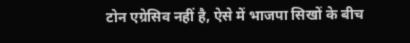टोन एग्रेसिव नहीं है, ऐसे में भाजपा सिखों के बीच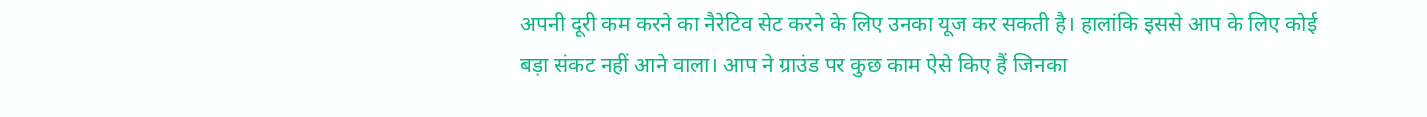अपनी दूरी कम करने का नैरेटिव सेट करने के लिए उनका यूज कर सकती है। हालांकि इससे आप के लिए कोई बड़ा संकट नहीं आने वाला। आप ने ग्राउंड पर कुछ काम ऐसे किए हैं जिनका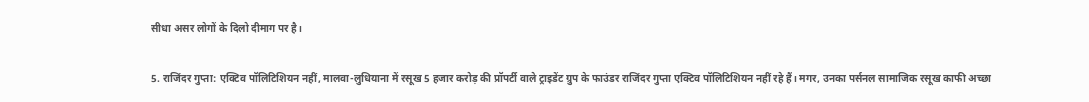सीधा असर लोगों के दिलो दीमाग पर है।

5. राजिंदर गुप्ता: एक्टिव पॉलिटिशियन नहीं, मालवा-लुधियाना में रसूख 5 हजार करोड़ की प्रॉपर्टी वाले ट्राइडेंट ग्रुप के फाउंडर राजिंदर गुप्ता एक्टिव पॉलिटिशियन नहीं रहे हैं। मगर, उनका पर्सनल सामाजिक रसूख काफी अच्छा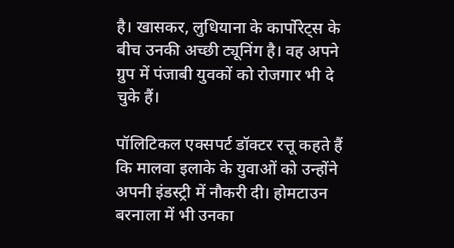है। खासकर, लुधियाना के कार्पोरेट्स के बीच उनकी अच्छी ट्यूनिंग है। वह अपने ग्रुप में पंजाबी युवकों को रोजगार भी दे चुके हैं।

पॉलिटिकल एक्सपर्ट डॉक्टर रत्तू कहते हैं कि मालवा इलाके के युवाओं को उन्होंने अपनी इंडस्ट्री में नौकरी दी। होमटाउन बरनाला में भी उनका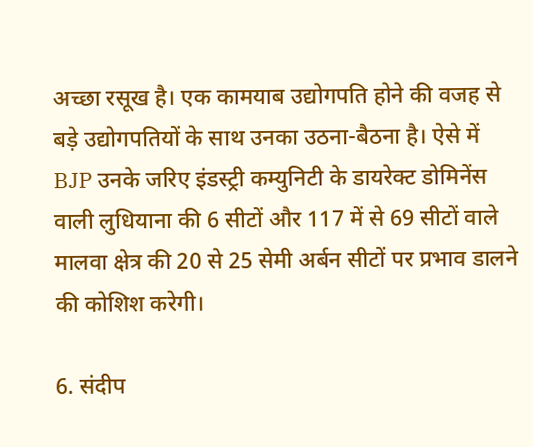अच्छा रसूख है। एक कामयाब उद्योगपति होने की वजह से बड़े उद्योगपतियों के साथ उनका उठना-बैठना है। ऐसे में BJP उनके जरिए इंडस्ट्री कम्युनिटी के डायरेक्ट डोमिनेंस वाली लुधियाना की 6 सीटों और 117 में से 69 सीटों वाले मालवा क्षेत्र की 20 से 25 सेमी अर्बन सीटों पर प्रभाव डालने की कोशिश करेगी।

6. संदीप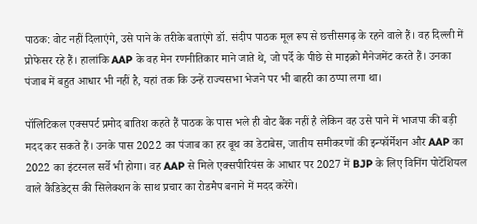पाठक: वोट नहीं दिलाएंगे, उसे पाने के तरीके बताएंगे डॉ. संदीप पाठक मूल रूप से छत्तीसगढ़ के रहने वाले हैं। वह दिल्ली में प्रोफेसर रहे हैं। हालांकि AAP के वह मेन रणनीतिकार माने जाते थे, जो पर्दे के पीछे से माइक्रो मैनेजमेंट करते हैं। उनका पंजाब में बहुत आधार भी नहीं है, यहां तक कि उन्हें राज्यसभा भेजने पर भी बाहरी का ठप्पा लगा था।

पॉलिटिकल एक्सपर्ट प्रमोद बातिश कहते हैं पाठक के पास भले ही वोट बैंक नहीं है लेकिन वह उसे पाने में भाजपा की बड़ी मदद कर सकते हैं। उनके पास 2022 का पंजाब का हर बूथ का डेटाबेस, जातीय समीकरणों की इन्फॉर्मेशन और AAP का 2022 का इंटरनल सर्वे भी होगा। वह AAP से मिले एक्सपीरियंस के आधार पर 2027 में BJP के लिए विनिंग पोटेंशियल वाले कैंडिडेट्स की सिलेक्शन के साथ प्रचार का रोडमैप बनाने में मदद करेंगे।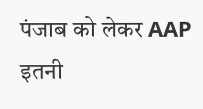पंजाब को लेकर AAP इतनी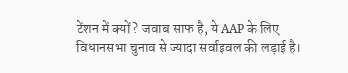टेंशन में क्यों? जवाब साफ है, ये AAP के लिए विधानसभा चुनाव से ज्यादा सर्वाइवल की लड़ाई है।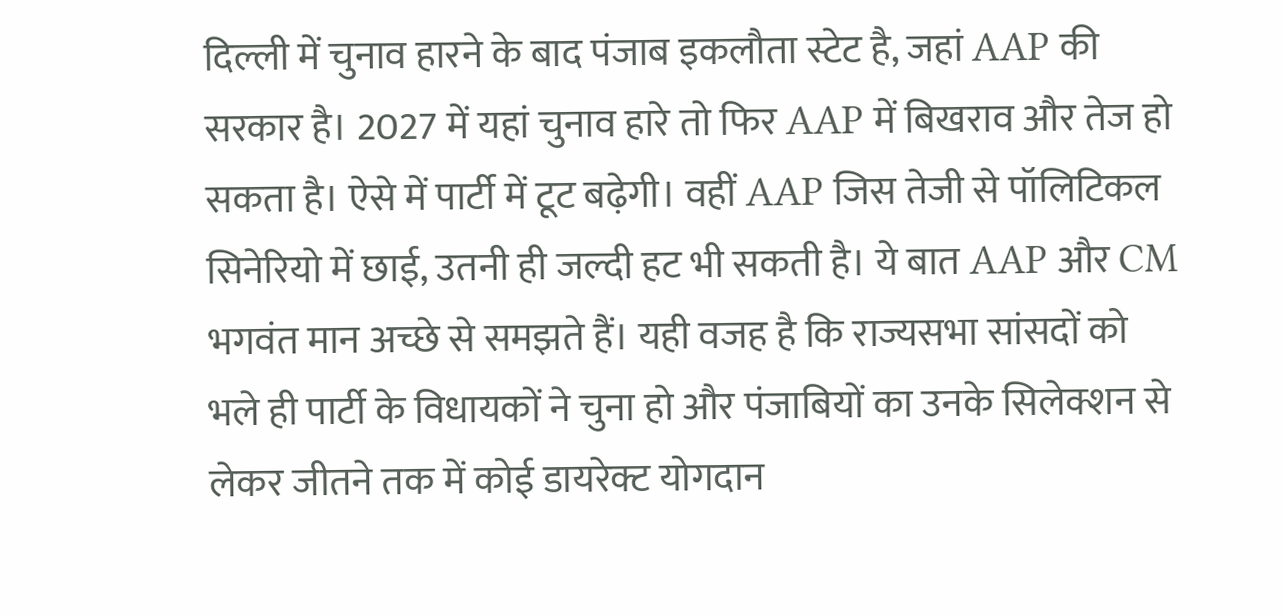दिल्ली में चुनाव हारने के बाद पंजाब इकलौता स्टेट है, जहां AAP की सरकार है। 2027 में यहां चुनाव हारे तो फिर AAP में बिखराव और तेज हो सकता है। ऐसे में पार्टी में टूट बढ़ेगी। वहीं AAP जिस तेजी से पॉलिटिकल सिनेरियो में छाई, उतनी ही जल्दी हट भी सकती है। ये बात AAP और CM भगवंत मान अच्छे से समझते हैं। यही वजह है कि राज्यसभा सांसदों को भले ही पार्टी के विधायकों ने चुना हो और पंजाबियों का उनके सिलेक्शन से लेकर जीतने तक में कोई डायरेक्ट योगदान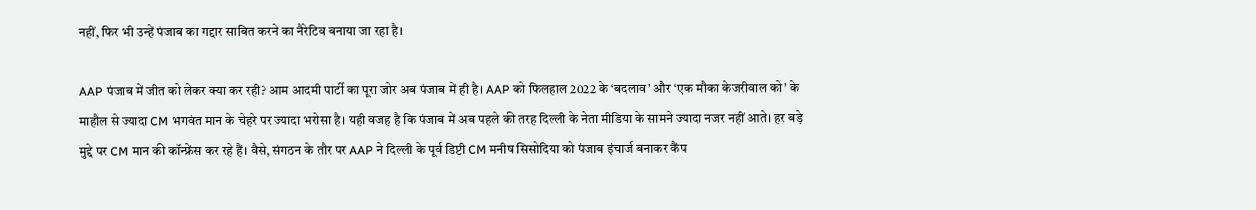नहीं, फिर भी उन्हें पंजाब का गद्दार साबित करने का नैरेटिव बनाया जा रहा है।

AAP पंजाब में जीत को लेकर क्या कर रही? आम आदमी पार्टी का पूरा जोर अब पंजाब में ही है। AAP को फिलहाल 2022 के ‘बदलाव’ और ‘एक मौका केजरीवाल को’ के माहौल से ज्यादा CM भगवंत मान के चेहरे पर ज्यादा भरोसा है। यही वजह है कि पंजाब में अब पहले की तरह दिल्ली के नेता मीडिया के सामने ज्यादा नजर नहीं आते। हर बड़े मुद्दे पर CM मान की कॉन्फ्रेंस कर रहे हैं। वैसे, संगठन के तौर पर AAP ने दिल्ली के पूर्व डिप्टी CM मनीष सिसोदिया को पंजाब इंचार्ज बनाकर कैंप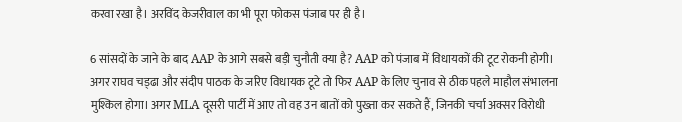करवा रखा है। अरविंद केजरीवाल का भी पूरा फोकस पंजाब पर ही है।

6 सांसदों के जाने के बाद AAP के आगे सबसे बड़ी चुनौती क्या है? AAP को पंजाब में विधायकों की टूट रोकनी होगी। अगर राघव चड्‌ढा और संदीप पाठक के जरिए विधायक टूटे तो फिर AAP के लिए चुनाव से ठीक पहले माहौल संभालना मुश्किल होगा। अगर MLA दूसरी पार्टी में आए तो वह उन बातों को पुख्ता कर सकते हैं, जिनकी चर्चा अक्सर विरोधी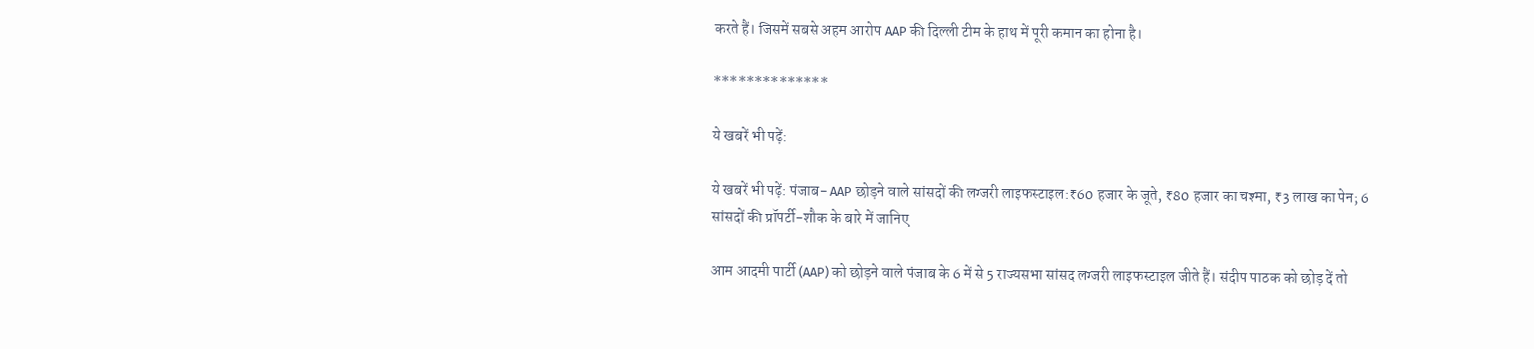करते हैं। जिसमें सबसे अहम आरोप AAP की दिल्ली टीम के हाथ में पूरी कमान का होना है।

**************

ये खबरें भी पढ़ें:

ये खबरें भी पढ़ें: पंजाब- AAP छोड़ने वाले सांसदों की लग्जरी लाइफस्टाइल:₹60 हजार के जूते, ₹80 हजार का चश्मा, ₹3 लाख का पेन; 6 सांसदों की प्रॉपर्टी-शौक के बारे में जानिए

आम आदमी पार्टी (AAP) को छोड़ने वाले पंजाब के 6 में से 5 राज्यसभा सांसद लग्जरी लाइफस्टाइल जीते हैं। संदीप पाठक को छोड़ दें तो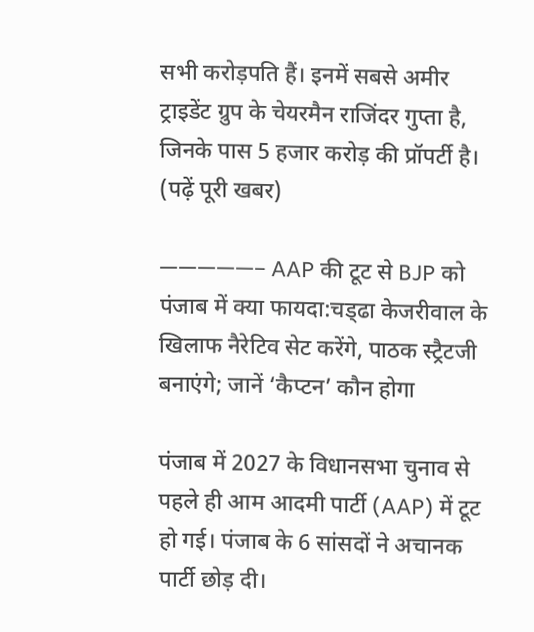सभी करोड़पति हैं। इनमें सबसे अमीर ट्राइडेंट ग्रुप के चेयरमैन राजिंदर गुप्ता है, जिनके पास 5 हजार करोड़ की प्रॉपर्टी है। (पढ़ें पूरी खबर)

—————– AAP की टूट से BJP को पंजाब में क्या फायदा:चड्‌ढा केजरीवाल के खिलाफ नैरेटिव सेट करेंगे, पाठक स्ट्रैटजी बनाएंगे; जानें ‘कैप्टन’ कौन होगा

पंजाब में 2027 के विधानसभा चुनाव से पहले ही आम आदमी पार्टी (AAP) में टूट हो गई। पंजाब के 6 सांसदों ने अचानक पार्टी छोड़ दी।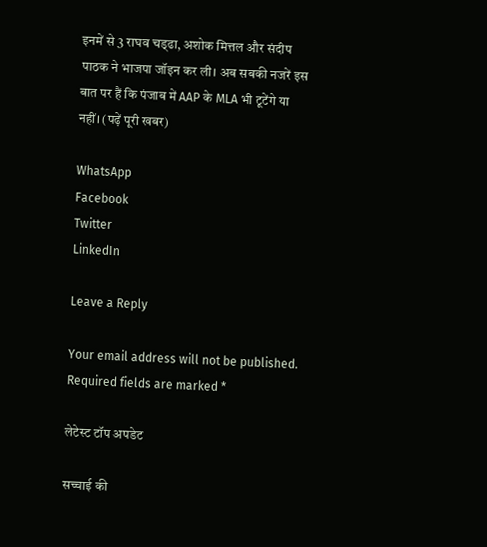इनमें से 3 राघव चड्‌ढा, अशोक मित्तल और संदीप पाठक ने भाजपा जॉइन कर ली। अब सबकी नजरें इस बात पर हैं कि पंजाब में AAP के MLA भी टूटेंगे या नहीं। (पढ़ें पूरी खबर)

WhatsApp
Facebook
Twitter
LinkedIn

Leave a Reply

Your email address will not be published. Required fields are marked *

लेटेस्ट टॉप अपडेट

सच्चाई की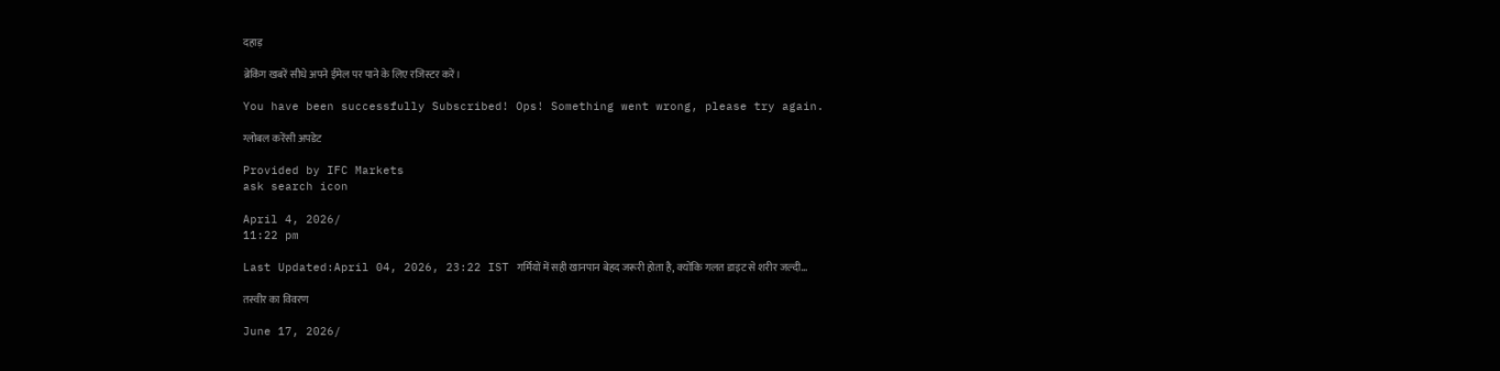दहाड़

ब्रेकिंग खबरें सीधे अपने ईमेल पर पाने के लिए रजिस्टर करें।

You have been successfully Subscribed! Ops! Something went wrong, please try again.

ग्लोबल करेंसी अपडेट

Provided by IFC Markets
ask search icon

April 4, 2026/
11:22 pm

Last Updated:April 04, 2026, 23:22 IST गर्मियों में सही खानपान बेहद जरूरी होता है, क्योंकि गलत डाइट से शरीर जल्दी...

तस्वीर का विवरण

June 17, 2026/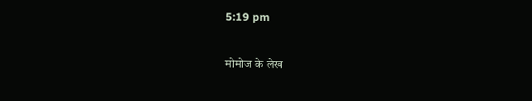5:19 pm

मोमोज के लेख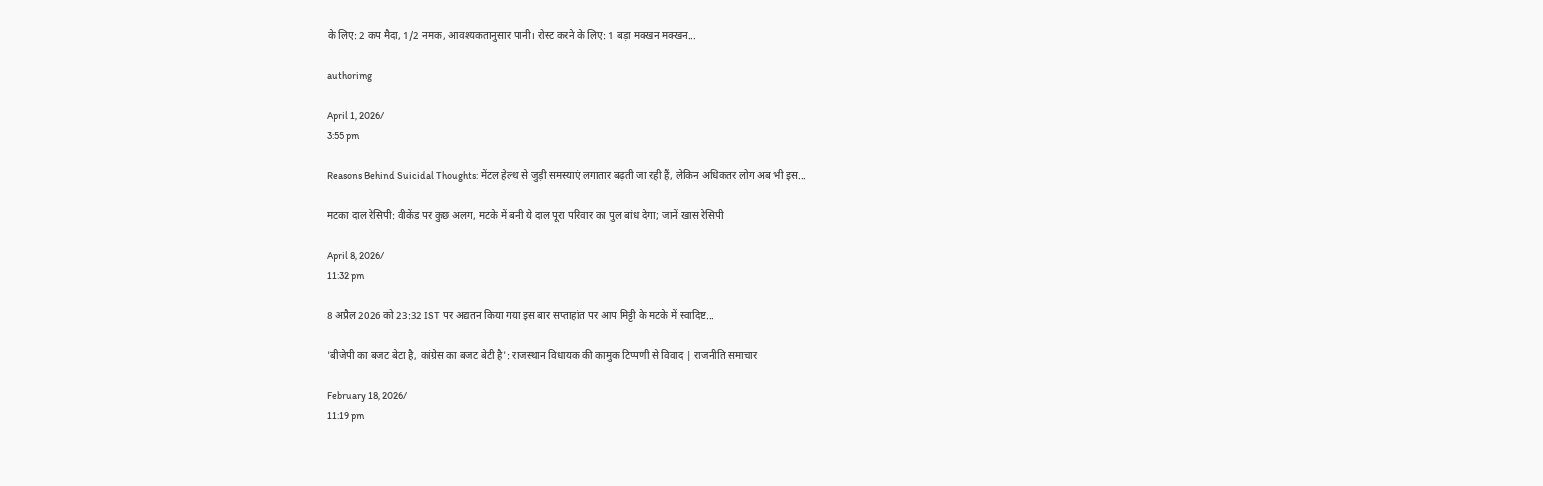के लिए: 2 कप मैदा, 1/2 नमक, आवश्यकतानुसार पानी। रोस्ट करने के लिए: 1 बड़ा मक्खन मक्खन...

authorimg

April 1, 2026/
3:55 pm

Reasons Behind Suicidal Thoughts: मेंटल हेल्थ से जुड़ी समस्याएं लगातार बढ़ती जा रही हैं, लेकिन अधिकतर लोग अब भी इस...

मटका दाल रेसिपी: वीकेंड पर कुछ अलग, मटके में बनी ये दाल पूरा परिवार का पुल बांध देगा; जानें खास रेसिपी

April 8, 2026/
11:32 pm

8 अप्रैल 2026 को 23:32 IST पर अद्यतन किया गया इस बार सप्ताहांत पर आप मिट्टी के मटके में स्वादिष्ट...

'बीजेपी का बजट बेटा है, कांग्रेस का बजट बेटी है': राजस्थान विधायक की कामुक टिप्पणी से विवाद | राजनीति समाचार

February 18, 2026/
11:19 pm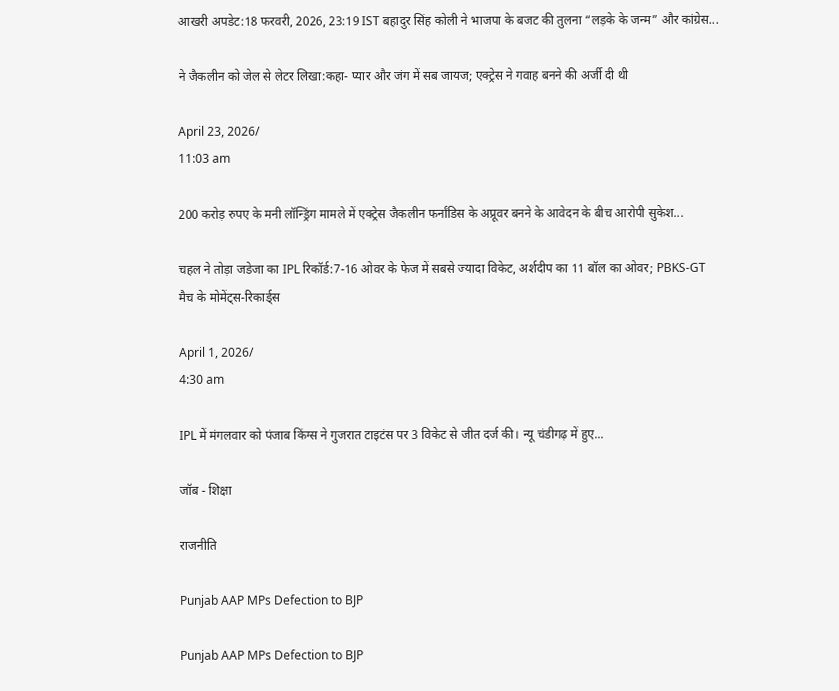आखरी अपडेट:18 फरवरी, 2026, 23:19 IST बहादुर सिंह कोली ने भाजपा के बजट की तुलना “लड़के के जन्म” और कांग्रेस...

ने जैकलीन को जेल से लेटर लिखा:कहा- प्यार और जंग में सब जायज; एक्ट्रेस ने गवाह बनने की अर्जी दी थी

April 23, 2026/
11:03 am

200 करोड़ रुपए के मनी लॉन्ड्रिंग मामले में एक्ट्रेस जैकलीन फर्नांडिस के अप्रूवर बनने के आवेदन के बीच आरोपी सुकेश...

चहल ने तोड़ा जडेजा का IPL रिकॉर्ड:7-16 ओवर के फेज में सबसे ज्यादा विकेट, अर्शदीप का 11 बॉल का ओवर; PBKS-GT मैच के मोमेंट्स-रिकार्ड्स

April 1, 2026/
4:30 am

IPL में मंगलवार को पंजाब किंग्स ने गुजरात टाइटंस पर 3 विकेट से जीत दर्ज की। न्यू चंडीगढ़ में हुए...

जॉब - शिक्षा

राजनीति

Punjab AAP MPs Defection to BJP

Punjab AAP MPs Defection to BJP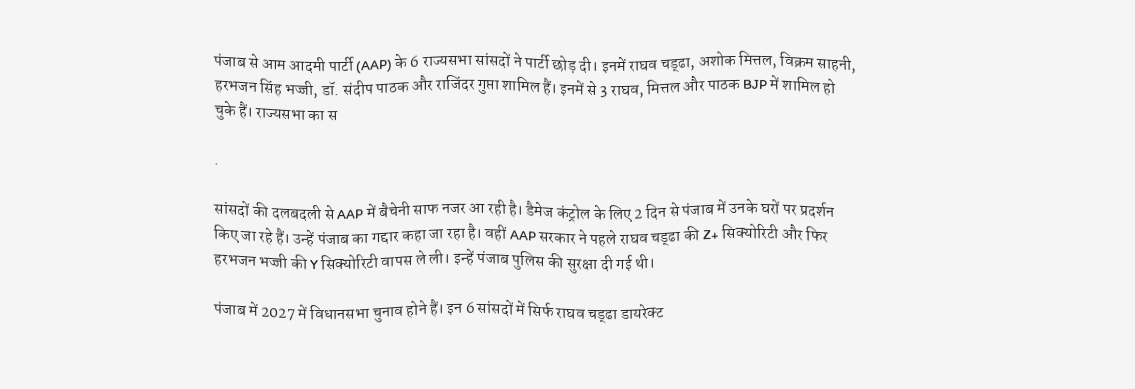पंजाब से आम आदमी पार्टी (AAP) के 6 राज्यसभा सांसदों ने पार्टी छोड़ दी। इनमें राघव चड्‌ढा, अशोक मित्तल, विक्रम साहनी, हरभजन सिंह भज्जी, डॉ. संदीप पाठक और राजिंदर गुप्ता शामिल हैं। इनमें से 3 राघव, मित्तल और पाठक BJP में शामिल हो चुके हैं। राज्यसभा का स

.

सांसदों की दलबदली से AAP में बैचेनी साफ नजर आ रही है। डैमेज कंट्रोल के लिए 2 दिन से पंजाब में उनके घरों पर प्रदर्शन किए जा रहे हैं। उन्हें पंजाब का गद्दार कहा जा रहा है। वहीं AAP सरकार ने पहले राघव चड्‌ढा की Z+ सिक्योरिटी और फिर हरभजन भज्जी की Y सिक्योरिटी वापस ले ली। इन्हें पंजाब पुलिस की सुरक्षा दी गई थी।

पंजाब में 2027 में विधानसभा चुनाव होने हैं। इन 6 सांसदों में सिर्फ राघव चड्‌ढा डायरेक्ट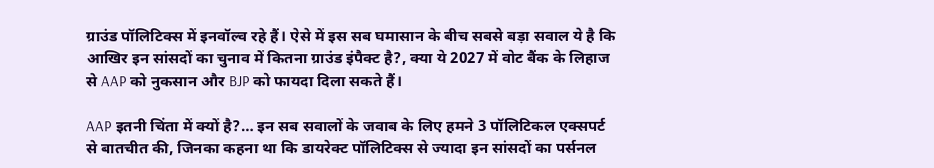ग्राउंड पॉलिटिक्स में इनवॉल्व रहे हैं। ऐसे में इस सब घमासान के बीच सबसे बड़ा सवाल ये है कि आखिर इन सांसदों का चुनाव में कितना ग्राउंड इंपैक्ट है?, क्या ये 2027 में वोट बैंक के लिहाज से AAP को नुकसान और BJP को फायदा दिला सकते हैं।

AAP इतनी चिंता में क्यों है?… इन सब सवालों के जवाब के लिए हमने 3 पॉलिटिकल एक्सपर्ट से बातचीत की, जिनका कहना था कि डायरेक्ट पॉलिटिक्स से ज्यादा इन सांसदों का पर्सनल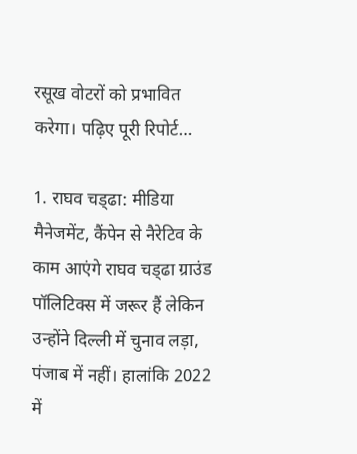रसूख वोटरों को प्रभावित करेगा। पढ़िए पूरी रिपोर्ट…

1. राघव चड्‌ढा: मीडिया मैनेजमेंट, कैंपेन से नैरेटिव के काम आएंगे राघव चड्‌ढा ग्राउंड पॉलिटिक्स में जरूर हैं लेकिन उन्होंने दिल्ली में चुनाव लड़ा, पंजाब में नहीं। हालांकि 2022 में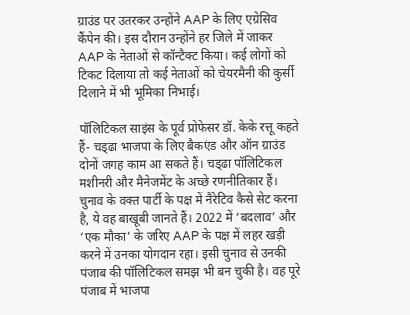ग्राउंड पर उतरकर उन्होंने AAP के लिए एग्रेसिव कैंपेन की। इस दौरान उन्होंने हर जिले में जाकर AAP के नेताओं से कॉन्टैक्ट किया। कई लोगों को टिकट दिलाया तो कई नेताओं को चेयरमैनी की कुर्सी दिलाने में भी भूमिका निभाई।

पॉलिटिकल साइंस के पूर्व प्रोफेसर डॉ. केके रत्तू कहते हैं- चड्‌ढा भाजपा के लिए बैकएंड और ऑन ग्राउंड दोनों जगह काम आ सकते हैं। चड्‌ढा पॉलिटिकल मशीनरी और मैनेजमेंट के अच्छे रणनीतिकार हैं। चुनाव के वक्त पार्टी के पक्ष में नैरेटिव कैसे सेट करना है, ये वह बाखूबी जानते हैं। 2022 में ‘बदलाव’ और ‘एक मौका’ के जरिए AAP के पक्ष में लहर खड़ी करने में उनका योगदान रहा। इसी चुनाव से उनकी पंजाब की पॉलिटिकल समझ भी बन चुकी है। वह पूरे पंजाब में भाजपा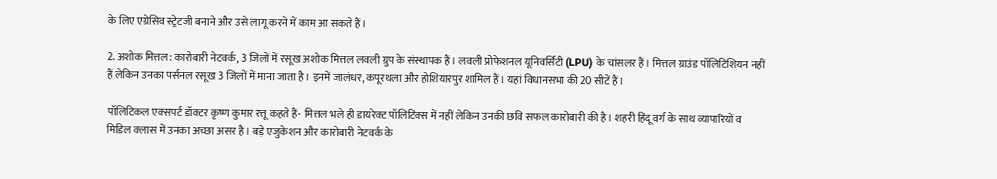के लिए एग्रेसिव स्ट्रेटजी बनाने और उसे लागू करने में काम आ सकते हैं।

2. अशोक मित्तल: कारोबारी नेटवर्क, 3 जिलों में रसूख अशोक मित्तल लवली ग्रुप के संस्थापक हैं। लवली प्रोफेशनल यूनिवर्सिटी (LPU) के चांसलर हैं। मित्तल ग्राउंड पॉलिटिशियन नहीं हैं लेकिन उनका पर्सनल रसूख 3 जिलों में माना जाता है। इनमें जालंधर, कपूरथला और होशियारपुर शामिल हैं। यहां विधानसभा की 20 सीटें हैं।

पॉलिटिकल एक्सपर्ट डॉक्टर कृष्ण कुमार रत्तू कहते हैं- मित्तल भले ही डायरेक्ट पॉलिटिक्स में नहीं लेकिन उनकी छवि सफल कारोबारी की है। शहरी हिंदू वर्ग के साथ व्यापारियों व मिडिल क्लास में उनका अच्छा असर है। बड़े एजुकेशन और कारोबारी नेटवर्क के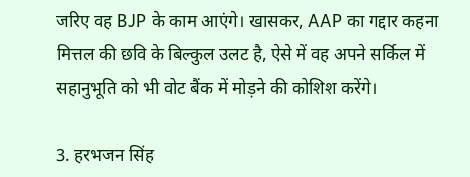जरिए वह BJP के काम आएंगे। खासकर, AAP का गद्दार कहना मित्तल की छवि के बिल्कुल उलट है, ऐसे में वह अपने सर्किल में सहानुभूति को भी वोट बैंक में मोड़ने की कोशिश करेंगे।

3. हरभजन सिंह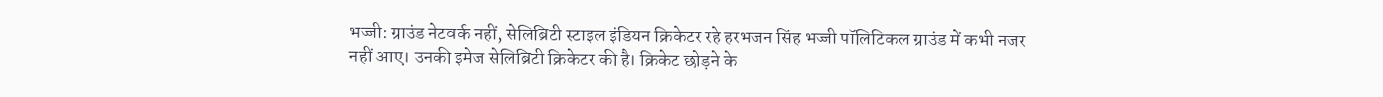भज्जी: ग्राउंड नेटवर्क नहीं, सेलिब्रिटी स्टाइल इंडियन क्रिकेटर रहे हरभजन सिंह भज्जी पॉलिटिकल ग्राउंड में कभी नजर नहीं आए। उनकी इमेज सेलिब्रिटी क्रिकेटर की है। क्रिकेट छोड़ने के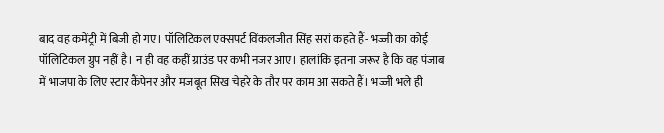बाद वह कमेंट्री में बिजी हो गए। पॉलिटिकल एक्सपर्ट विंकलजीत सिंह सरां कहते हैं- भज्जी का कोई पॉलिटिकल ग्रुप नहीं है। न ही वह कहीं ग्राउंड पर कभी नजर आए। हालांकि इतना जरूर है कि वह पंजाब में भाजपा के लिए स्टार कैंपेनर और मजबूत सिख चेहरे के तौर पर काम आ सकते हैं। भज्जी भले ही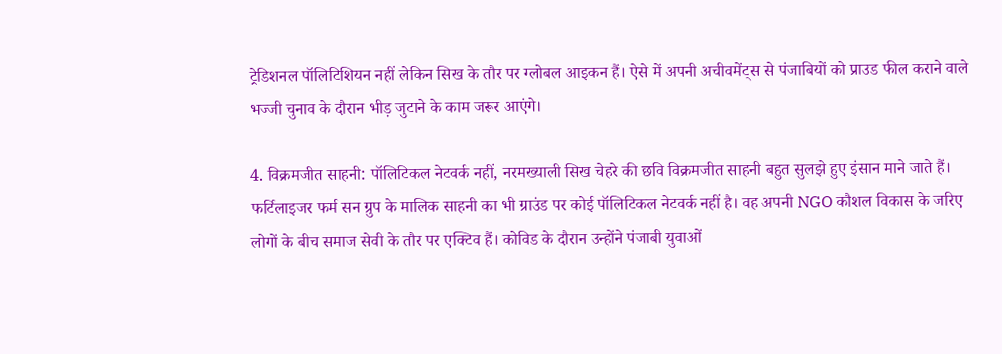ट्रेडिशनल पॉलिटिशियन नहीं लेकिन सिख के तौर पर ग्लोबल आइकन हैं। ऐसे में अपनी अचीवमेंट्स से पंजाबियों को प्राउड फील कराने वाले भज्जी चुनाव के दौरान भीड़ जुटाने के काम जरूर आएंगे।

4. विक्रमजीत साहनी: पॉलिटिकल नेटवर्क नहीं, नरमख्याली सिख चेहरे की छवि विक्रमजीत साहनी बहुत सुलझे हुए इंसान माने जाते हैं। फर्टिलाइजर फर्म सन ग्रुप के मालिक साहनी का भी ग्राउंड पर कोई पॉलिटिकल नेटवर्क नहीं है। वह अपनी NGO कौशल विकास के जरिए लोगों के बीच समाज सेवी के तौर पर एक्टिव हैं। कोविड के दौरान उन्होंने पंजाबी युवाओं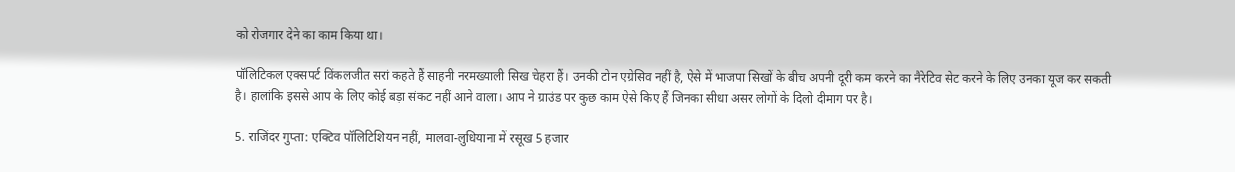को रोजगार देने का काम किया था।

पॉलिटिकल एक्सपर्ट विंकलजीत सरां कहते हैं साहनी नरमख्याली सिख चेहरा हैं। उनकी टोन एग्रेसिव नहीं है, ऐसे में भाजपा सिखों के बीच अपनी दूरी कम करने का नैरेटिव सेट करने के लिए उनका यूज कर सकती है। हालांकि इससे आप के लिए कोई बड़ा संकट नहीं आने वाला। आप ने ग्राउंड पर कुछ काम ऐसे किए हैं जिनका सीधा असर लोगों के दिलो दीमाग पर है।

5. राजिंदर गुप्ता: एक्टिव पॉलिटिशियन नहीं, मालवा-लुधियाना में रसूख 5 हजार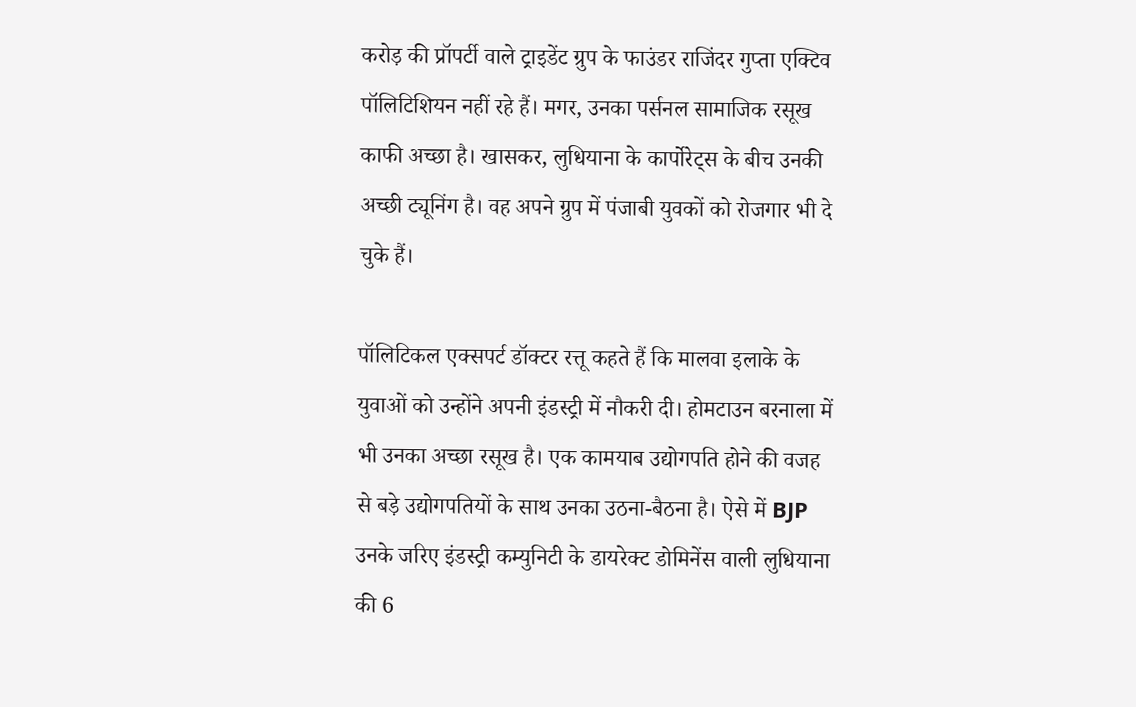करोड़ की प्रॉपर्टी वाले ट्राइडेंट ग्रुप के फाउंडर राजिंदर गुप्ता एक्टिव पॉलिटिशियन नहीं रहे हैं। मगर, उनका पर्सनल सामाजिक रसूख काफी अच्छा है। खासकर, लुधियाना के कार्पोरेट्स के बीच उनकी अच्छी ट्यूनिंग है। वह अपने ग्रुप में पंजाबी युवकों को रोजगार भी दे चुके हैं।

पॉलिटिकल एक्सपर्ट डॉक्टर रत्तू कहते हैं कि मालवा इलाके के युवाओं को उन्होंने अपनी इंडस्ट्री में नौकरी दी। होमटाउन बरनाला में भी उनका अच्छा रसूख है। एक कामयाब उद्योगपति होने की वजह से बड़े उद्योगपतियों के साथ उनका उठना-बैठना है। ऐसे में BJP उनके जरिए इंडस्ट्री कम्युनिटी के डायरेक्ट डोमिनेंस वाली लुधियाना की 6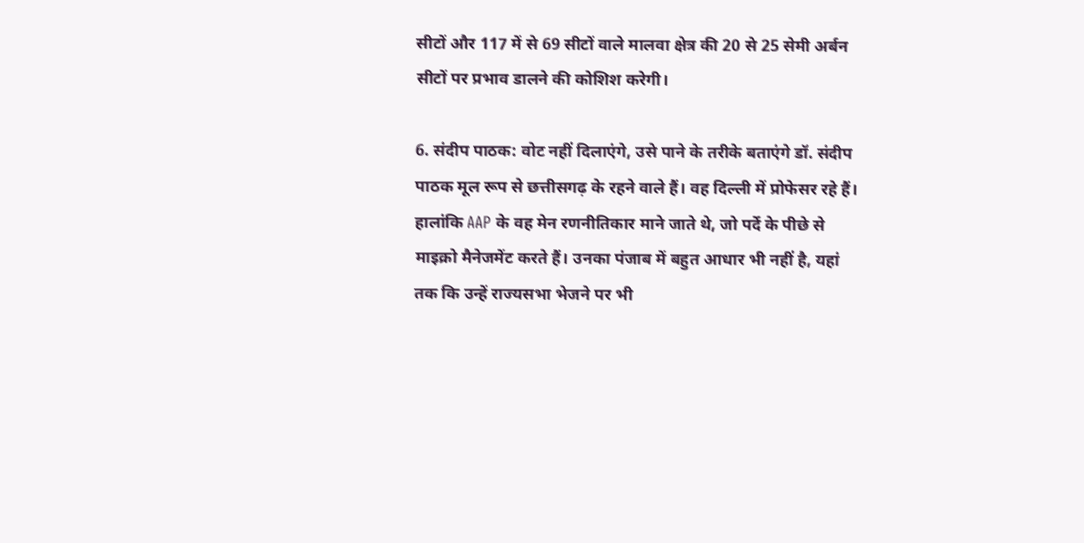सीटों और 117 में से 69 सीटों वाले मालवा क्षेत्र की 20 से 25 सेमी अर्बन सीटों पर प्रभाव डालने की कोशिश करेगी।

6. संदीप पाठक: वोट नहीं दिलाएंगे, उसे पाने के तरीके बताएंगे डॉ. संदीप पाठक मूल रूप से छत्तीसगढ़ के रहने वाले हैं। वह दिल्ली में प्रोफेसर रहे हैं। हालांकि AAP के वह मेन रणनीतिकार माने जाते थे, जो पर्दे के पीछे से माइक्रो मैनेजमेंट करते हैं। उनका पंजाब में बहुत आधार भी नहीं है, यहां तक कि उन्हें राज्यसभा भेजने पर भी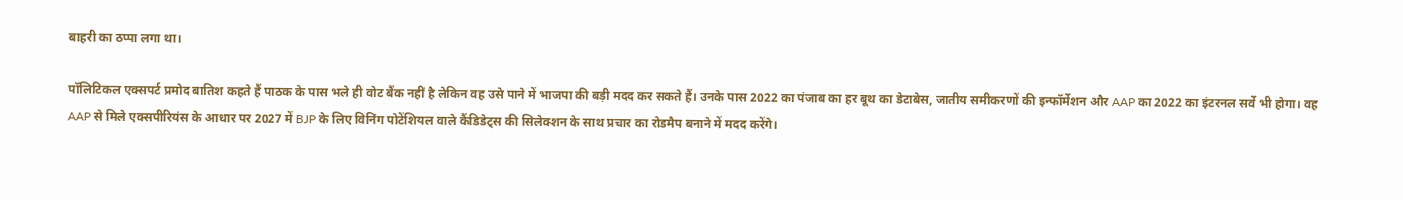बाहरी का ठप्पा लगा था।

पॉलिटिकल एक्सपर्ट प्रमोद बातिश कहते हैं पाठक के पास भले ही वोट बैंक नहीं है लेकिन वह उसे पाने में भाजपा की बड़ी मदद कर सकते हैं। उनके पास 2022 का पंजाब का हर बूथ का डेटाबेस, जातीय समीकरणों की इन्फॉर्मेशन और AAP का 2022 का इंटरनल सर्वे भी होगा। वह AAP से मिले एक्सपीरियंस के आधार पर 2027 में BJP के लिए विनिंग पोटेंशियल वाले कैंडिडेट्स की सिलेक्शन के साथ प्रचार का रोडमैप बनाने में मदद करेंगे।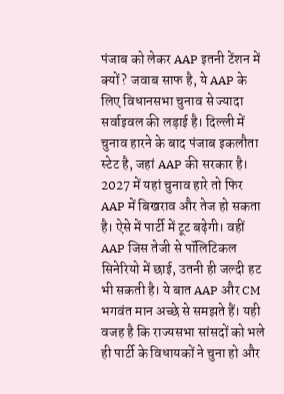पंजाब को लेकर AAP इतनी टेंशन में क्यों? जवाब साफ है, ये AAP के लिए विधानसभा चुनाव से ज्यादा सर्वाइवल की लड़ाई है। दिल्ली में चुनाव हारने के बाद पंजाब इकलौता स्टेट है, जहां AAP की सरकार है। 2027 में यहां चुनाव हारे तो फिर AAP में बिखराव और तेज हो सकता है। ऐसे में पार्टी में टूट बढ़ेगी। वहीं AAP जिस तेजी से पॉलिटिकल सिनेरियो में छाई, उतनी ही जल्दी हट भी सकती है। ये बात AAP और CM भगवंत मान अच्छे से समझते हैं। यही वजह है कि राज्यसभा सांसदों को भले ही पार्टी के विधायकों ने चुना हो और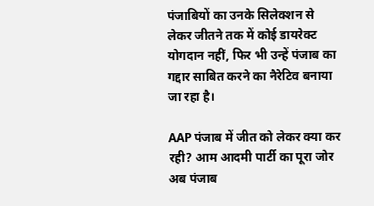पंजाबियों का उनके सिलेक्शन से लेकर जीतने तक में कोई डायरेक्ट योगदान नहीं, फिर भी उन्हें पंजाब का गद्दार साबित करने का नैरेटिव बनाया जा रहा है।

AAP पंजाब में जीत को लेकर क्या कर रही? आम आदमी पार्टी का पूरा जोर अब पंजाब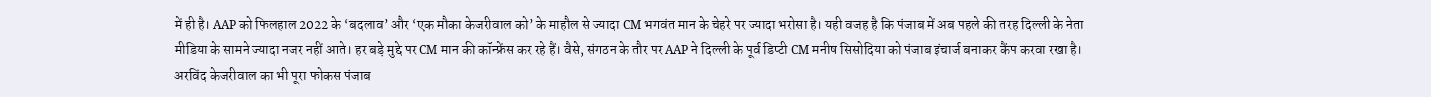में ही है। AAP को फिलहाल 2022 के ‘बदलाव’ और ‘एक मौका केजरीवाल को’ के माहौल से ज्यादा CM भगवंत मान के चेहरे पर ज्यादा भरोसा है। यही वजह है कि पंजाब में अब पहले की तरह दिल्ली के नेता मीडिया के सामने ज्यादा नजर नहीं आते। हर बड़े मुद्दे पर CM मान की कॉन्फ्रेंस कर रहे हैं। वैसे, संगठन के तौर पर AAP ने दिल्ली के पूर्व डिप्टी CM मनीष सिसोदिया को पंजाब इंचार्ज बनाकर कैंप करवा रखा है। अरविंद केजरीवाल का भी पूरा फोकस पंजाब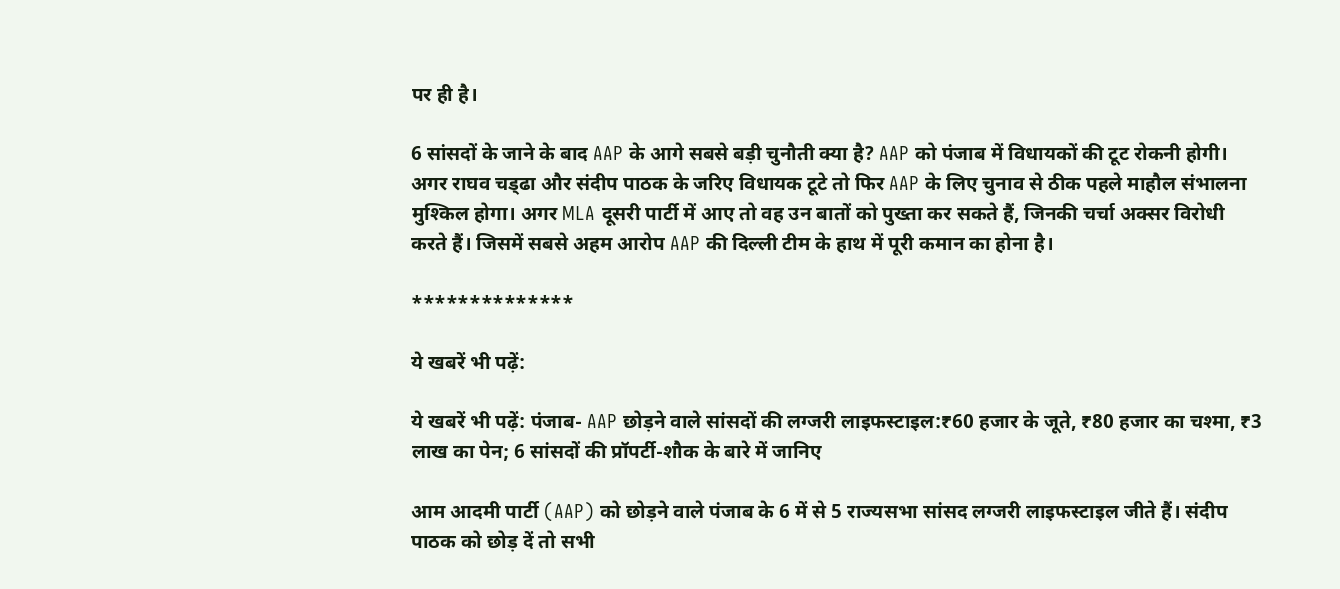पर ही है।

6 सांसदों के जाने के बाद AAP के आगे सबसे बड़ी चुनौती क्या है? AAP को पंजाब में विधायकों की टूट रोकनी होगी। अगर राघव चड्‌ढा और संदीप पाठक के जरिए विधायक टूटे तो फिर AAP के लिए चुनाव से ठीक पहले माहौल संभालना मुश्किल होगा। अगर MLA दूसरी पार्टी में आए तो वह उन बातों को पुख्ता कर सकते हैं, जिनकी चर्चा अक्सर विरोधी करते हैं। जिसमें सबसे अहम आरोप AAP की दिल्ली टीम के हाथ में पूरी कमान का होना है।

**************

ये खबरें भी पढ़ें:

ये खबरें भी पढ़ें: पंजाब- AAP छोड़ने वाले सांसदों की लग्जरी लाइफस्टाइल:₹60 हजार के जूते, ₹80 हजार का चश्मा, ₹3 लाख का पेन; 6 सांसदों की प्रॉपर्टी-शौक के बारे में जानिए

आम आदमी पार्टी (AAP) को छोड़ने वाले पंजाब के 6 में से 5 राज्यसभा सांसद लग्जरी लाइफस्टाइल जीते हैं। संदीप पाठक को छोड़ दें तो सभी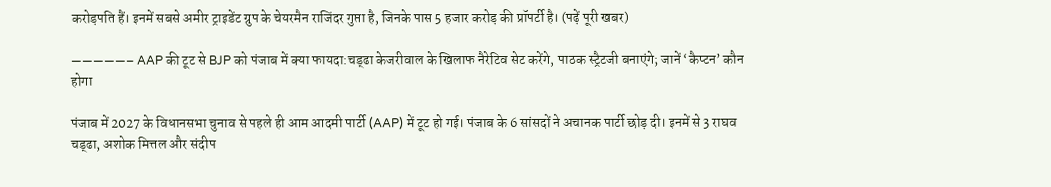करोड़पति हैं। इनमें सबसे अमीर ट्राइडेंट ग्रुप के चेयरमैन राजिंदर गुप्ता है, जिनके पास 5 हजार करोड़ की प्रॉपर्टी है। (पढ़ें पूरी खबर)

—————– AAP की टूट से BJP को पंजाब में क्या फायदा:चड्‌ढा केजरीवाल के खिलाफ नैरेटिव सेट करेंगे, पाठक स्ट्रैटजी बनाएंगे; जानें ‘कैप्टन’ कौन होगा

पंजाब में 2027 के विधानसभा चुनाव से पहले ही आम आदमी पार्टी (AAP) में टूट हो गई। पंजाब के 6 सांसदों ने अचानक पार्टी छोड़ दी। इनमें से 3 राघव चड्‌ढा, अशोक मित्तल और संदीप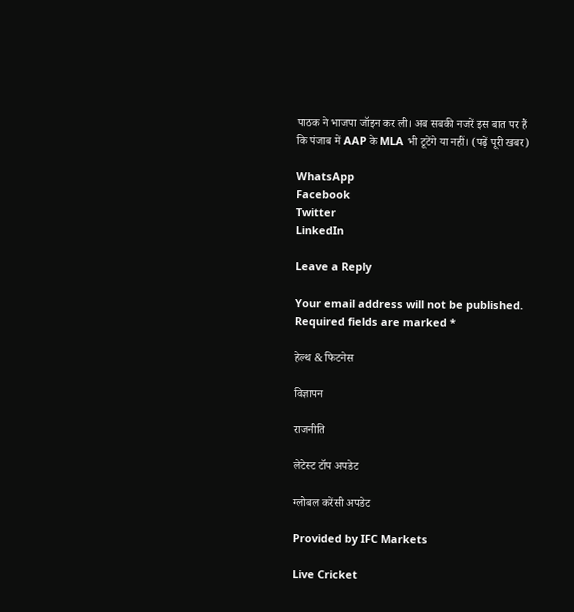पाठक ने भाजपा जॉइन कर ली। अब सबकी नजरें इस बात पर हैं कि पंजाब में AAP के MLA भी टूटेंगे या नहीं। (पढ़ें पूरी खबर)

WhatsApp
Facebook
Twitter
LinkedIn

Leave a Reply

Your email address will not be published. Required fields are marked *

हेल्थ & फिटनेस

विज्ञापन

राजनीति

लेटेस्ट टॉप अपडेट

ग्लोबल करेंसी अपडेट

Provided by IFC Markets

Live Cricket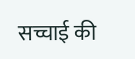सच्चाई की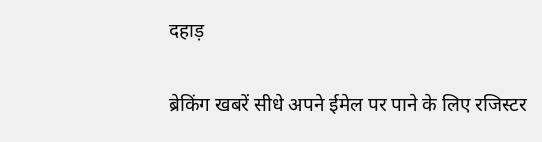दहाड़

ब्रेकिंग खबरें सीधे अपने ईमेल पर पाने के लिए रजिस्टर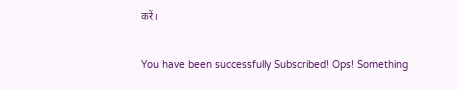करें।

You have been successfully Subscribed! Ops! Something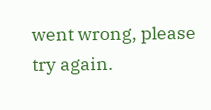went wrong, please try again.